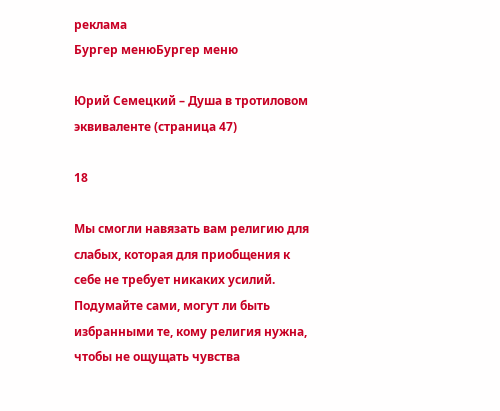реклама
Бургер менюБургер меню

Юрий Семецкий – Душа в тротиловом эквиваленте (страница 47)

18

Мы смогли навязать вам религию для слабых, которая для приобщения к себе не требует никаких усилий. Подумайте сами, могут ли быть избранными те, кому религия нужна, чтобы не ощущать чувства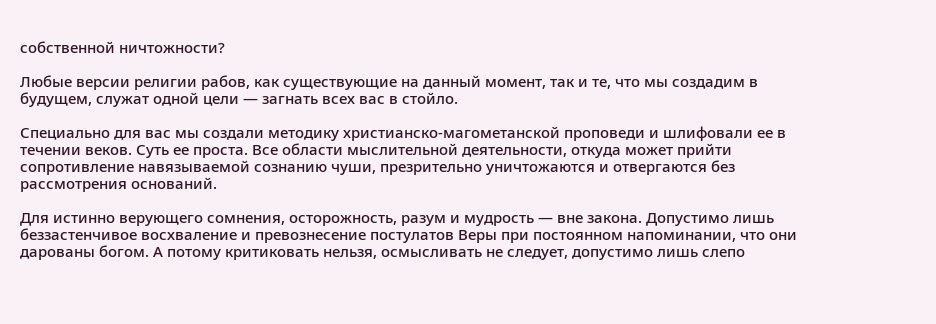собственной ничтожности?

Любые версии религии рабов, как существующие на данный момент, так и те, что мы создадим в будущем, служат одной цели — загнать всех вас в стойло.

Специально для вас мы создали методику христианско-магометанской проповеди и шлифовали ее в течении веков. Суть ее проста. Все области мыслительной деятельности, откуда может прийти сопротивление навязываемой сознанию чуши, презрительно уничтожаются и отвергаются без рассмотрения оснований.

Для истинно верующего сомнения, осторожность, разум и мудрость — вне закона. Допустимо лишь беззастенчивое восхваление и превознесение постулатов Веры при постоянном напоминании, что они дарованы богом. А потому критиковать нельзя, осмысливать не следует, допустимо лишь слепо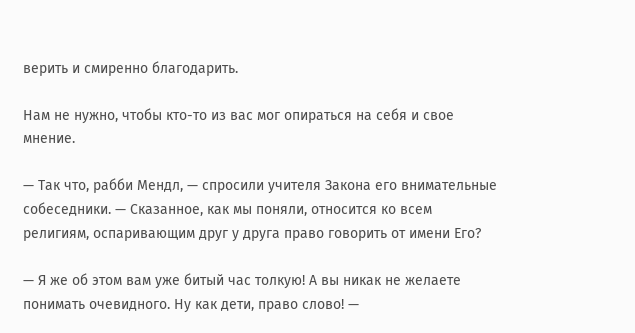верить и смиренно благодарить.

Нам не нужно, чтобы кто-то из вас мог опираться на себя и свое мнение.

— Так что, рабби Мендл, — спросили учителя Закона его внимательные собеседники. — Сказанное, как мы поняли, относится ко всем религиям, оспаривающим друг у друга право говорить от имени Его?

— Я же об этом вам уже битый час толкую! А вы никак не желаете понимать очевидного. Ну как дети, право слово! —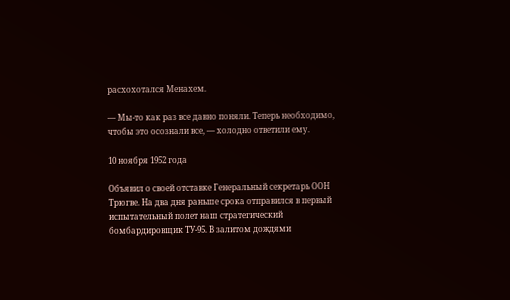расхохотался Менахем.

— Мы-то как раз все давно поняли. Теперь необходимо, чтобы это осознали все, — холодно ответили ему.

10 ноября 1952 года

Объявил о своей отставке Генеральный секретарь ООН Трюгве. На два дня раньше срока отправился в первый испытательный полет наш стратегический бомбардировщик ТУ-95. В залитом дождями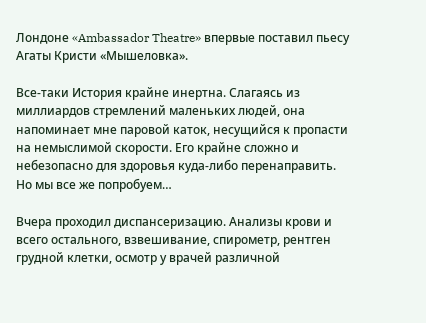Лондоне «Ambassador Theatre» впервые поставил пьесу Агаты Кристи «Мышеловка».

Все-таки История крайне инертна. Слагаясь из миллиардов стремлений маленьких людей, она напоминает мне паровой каток, несущийся к пропасти на немыслимой скорости. Его крайне сложно и небезопасно для здоровья куда-либо перенаправить. Но мы все же попробуем…

Вчера проходил диспансеризацию. Анализы крови и всего остального, взвешивание, спирометр, рентген грудной клетки, осмотр у врачей различной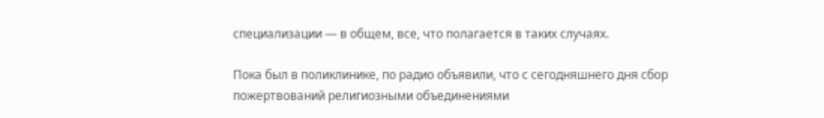специализации — в общем, все, что полагается в таких случаях.

Пока был в поликлинике, по радио объявили, что с сегодняшнего дня сбор пожертвований религиозными объединениями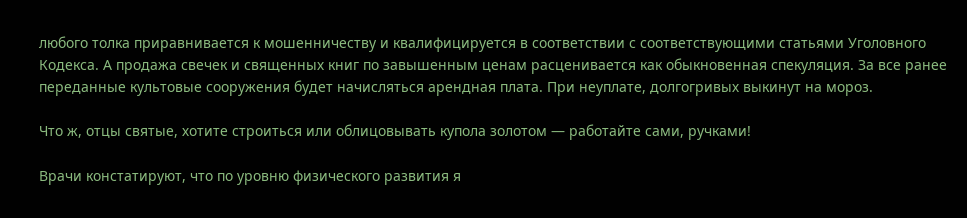любого толка приравнивается к мошенничеству и квалифицируется в соответствии с соответствующими статьями Уголовного Кодекса. А продажа свечек и священных книг по завышенным ценам расценивается как обыкновенная спекуляция. За все ранее переданные культовые сооружения будет начисляться арендная плата. При неуплате, долгогривых выкинут на мороз.

Что ж, отцы святые, хотите строиться или облицовывать купола золотом — работайте сами, ручками!

Врачи констатируют, что по уровню физического развития я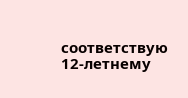соответствую 12-летнему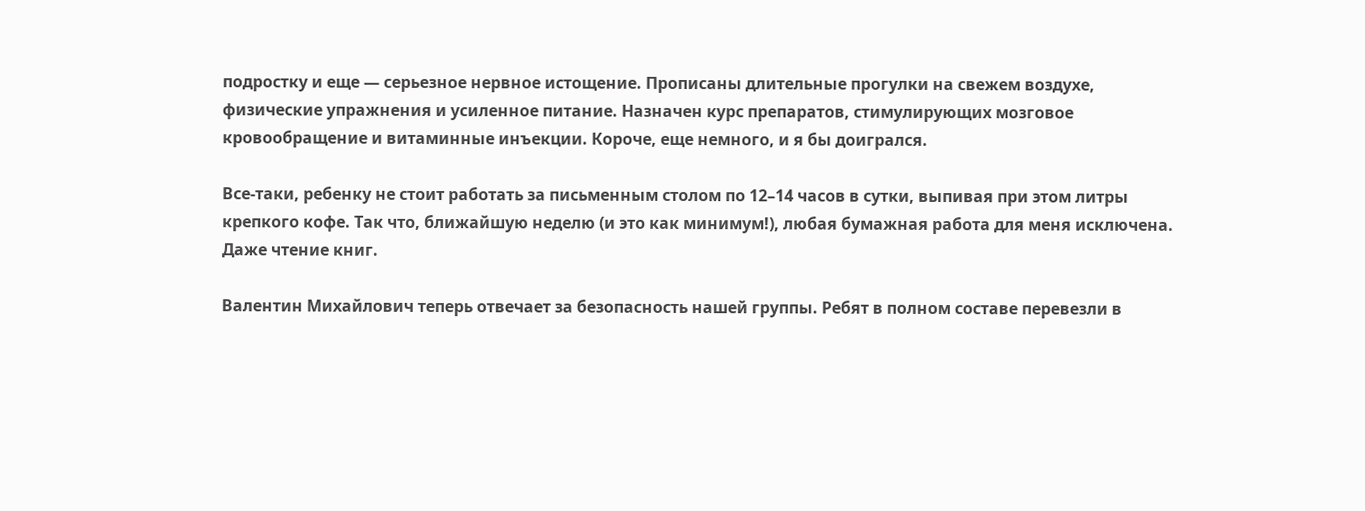подростку и еще — серьезное нервное истощение. Прописаны длительные прогулки на свежем воздухе, физические упражнения и усиленное питание. Назначен курс препаратов, стимулирующих мозговое кровообращение и витаминные инъекции. Короче, еще немного, и я бы доигрался.

Все-таки, ребенку не стоит работать за письменным столом по 12–14 часов в сутки, выпивая при этом литры крепкого кофе. Так что, ближайшую неделю (и это как минимум!), любая бумажная работа для меня исключена. Даже чтение книг.

Валентин Михайлович теперь отвечает за безопасность нашей группы. Ребят в полном составе перевезли в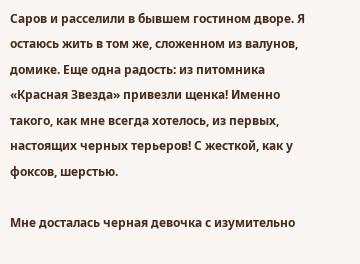Саров и расселили в бывшем гостином дворе. Я остаюсь жить в том же, сложенном из валунов, домике. Еще одна радость: из питомника «Красная Звезда» привезли щенка! Именно такого, как мне всегда хотелось, из первых, настоящих черных терьеров! С жесткой, как у фоксов, шерстью.

Мне досталась черная девочка с изумительно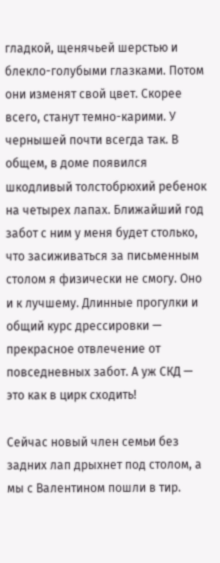гладкой, щенячьей шерстью и блекло-голубыми глазками. Потом они изменят свой цвет. Скорее всего, станут темно-карими. У чернышей почти всегда так. В общем, в доме появился шкодливый толстобрюхий ребенок на четырех лапах. Ближайший год забот с ним у меня будет столько, что засиживаться за письменным столом я физически не смогу. Оно и к лучшему. Длинные прогулки и общий курс дрессировки — прекрасное отвлечение от повседневных забот. А уж СКД — это как в цирк сходить!

Сейчас новый член семьи без задних лап дрыхнет под столом, а мы с Валентином пошли в тир.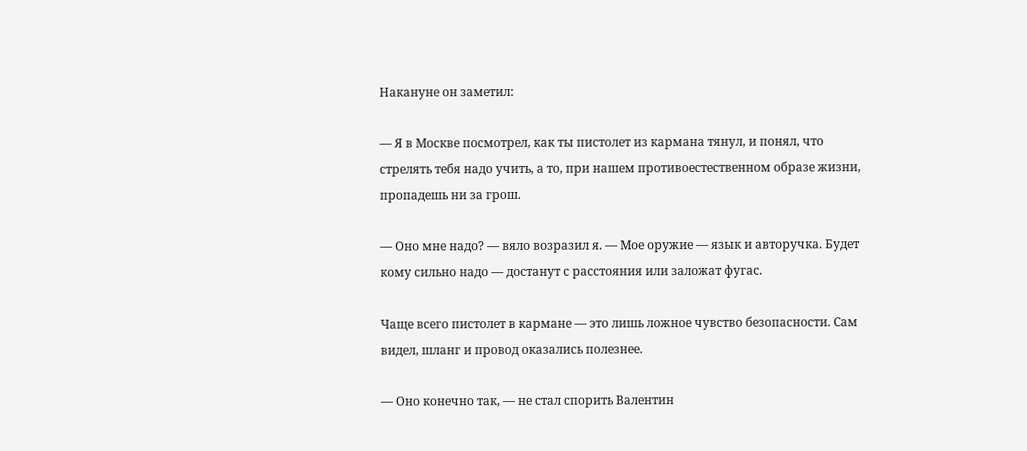Накануне он заметил:

— Я в Москве посмотрел, как ты пистолет из кармана тянул, и понял, что стрелять тебя надо учить, а то, при нашем противоестественном образе жизни, пропадешь ни за грош.

— Оно мне надо? — вяло возразил я. — Мое оружие — язык и авторучка. Будет кому сильно надо — достанут с расстояния или заложат фугас.

Чаще всего пистолет в кармане — это лишь ложное чувство безопасности. Сам видел, шланг и провод оказались полезнее.

— Оно конечно так, — не стал спорить Валентин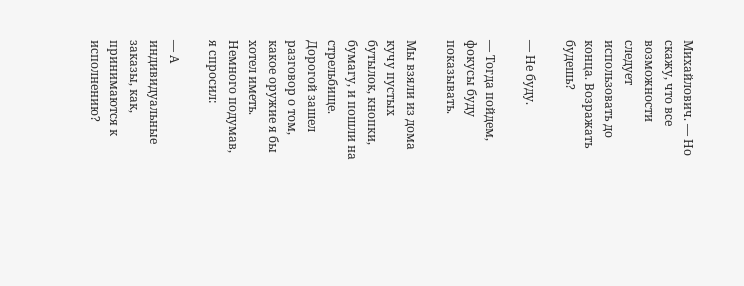Михайлович. — Но скажу, что все возможности следует использовать до конца. Возражать будешь?

— Не буду.

— Тогда пойдем, фокусы буду показывать.

Мы взяли из дома кучу пустых бутылок, кнопки, бумагу, и пошли на стрельбище. Дорогой зашел разговор о том, какое оружие я бы хотел иметь. Немного подумав, я спросил:

— А индивидуальные заказы, как, принимаются к исполнению?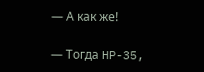— А как же!

— Тогда HP-35,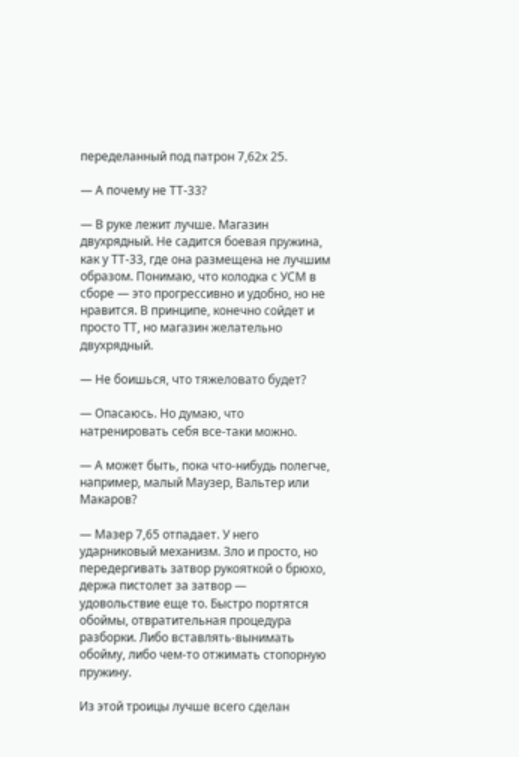переделанный под патрон 7,62х 25.

— А почему не ТТ-33?

— В руке лежит лучше. Магазин двухрядный. Не садится боевая пружина, как у ТТ-33, где она размещена не лучшим образом. Понимаю, что колодка с УСМ в сборе — это прогрессивно и удобно, но не нравится. В принципе, конечно сойдет и просто ТТ, но магазин желательно двухрядный.

— Не боишься, что тяжеловато будет?

— Опасаюсь. Но думаю, что натренировать себя все-таки можно.

— А может быть, пока что-нибудь полегче, например, малый Маузер, Вальтер или Макаров?

— Мазер 7,65 отпадает. У него ударниковый механизм. Зло и просто, но передергивать затвор рукояткой о брюхо, держа пистолет за затвор — удовольствие еще то. Быстро портятся обоймы, отвратительная процедура разборки. Либо вставлять-вынимать обойму, либо чем-то отжимать стопорную пружину.

Из этой троицы лучше всего сделан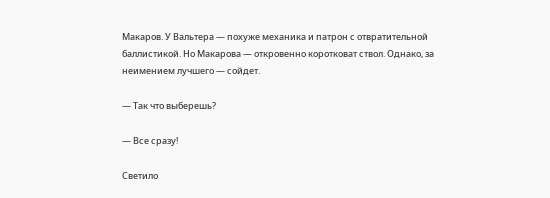Макаров. У Вальтера — похуже механика и патрон с отвратительной баллистикой. Но Макарова — откровенно коротковат ствол. Однако, за неимением лучшего — сойдет.

— Так что выберешь?

— Все сразу!

Светило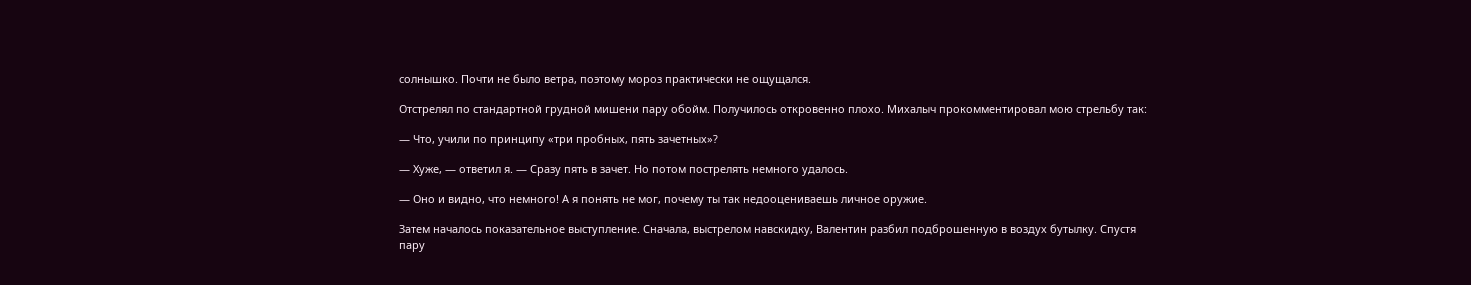солнышко. Почти не было ветра, поэтому мороз практически не ощущался.

Отстрелял по стандартной грудной мишени пару обойм. Получилось откровенно плохо. Михалыч прокомментировал мою стрельбу так:

— Что, учили по принципу «три пробных, пять зачетных»?

— Хуже, — ответил я. — Сразу пять в зачет. Но потом пострелять немного удалось.

— Оно и видно, что немного! А я понять не мог, почему ты так недооцениваешь личное оружие.

Затем началось показательное выступление. Сначала, выстрелом навскидку, Валентин разбил подброшенную в воздух бутылку. Спустя пару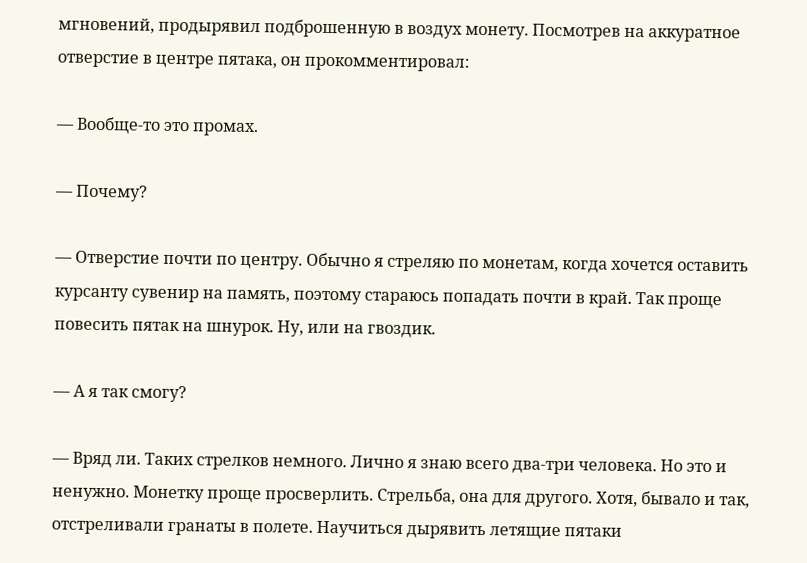мгновений, продырявил подброшенную в воздух монету. Посмотрев на аккуратное отверстие в центре пятака, он прокомментировал:

— Вообще-то это промах.

— Почему?

— Отверстие почти по центру. Обычно я стреляю по монетам, когда хочется оставить курсанту сувенир на память, поэтому стараюсь попадать почти в край. Так проще повесить пятак на шнурок. Ну, или на гвоздик.

— А я так смогу?

— Вряд ли. Таких стрелков немного. Лично я знаю всего два-три человека. Но это и ненужно. Монетку проще просверлить. Стрельба, она для другого. Хотя, бывало и так, отстреливали гранаты в полете. Научиться дырявить летящие пятаки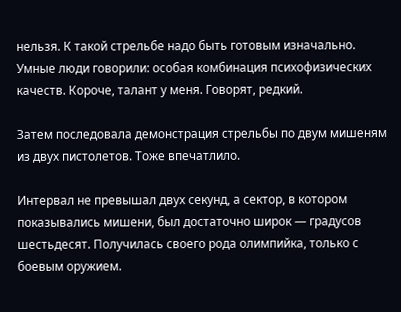нельзя. К такой стрельбе надо быть готовым изначально. Умные люди говорили: особая комбинация психофизических качеств. Короче, талант у меня. Говорят, редкий.

Затем последовала демонстрация стрельбы по двум мишеням из двух пистолетов. Тоже впечатлило.

Интервал не превышал двух секунд, а сектор, в котором показывались мишени, был достаточно широк — градусов шестьдесят. Получилась своего рода олимпийка, только с боевым оружием.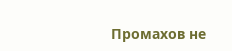Промахов не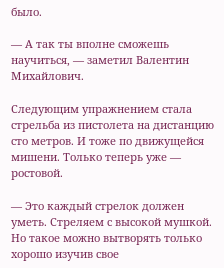было.

— А так ты вполне сможешь научиться, — заметил Валентин Михайлович.

Следующим упражнением стала стрельба из пистолета на дистанцию сто метров. И тоже по движущейся мишени. Только теперь уже — ростовой.

— Это каждый стрелок должен уметь. Стреляем с высокой мушкой. Но такое можно вытворять только хорошо изучив свое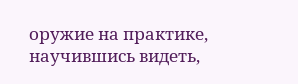оружие на практике, научившись видеть,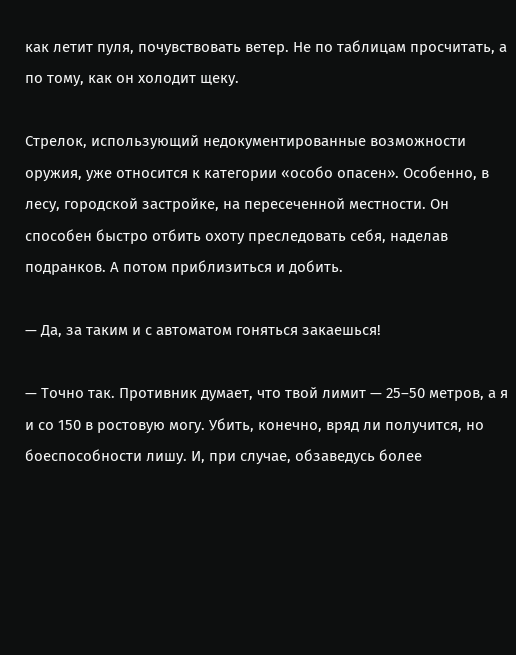как летит пуля, почувствовать ветер. Не по таблицам просчитать, а по тому, как он холодит щеку.

Стрелок, использующий недокументированные возможности оружия, уже относится к категории «особо опасен». Особенно, в лесу, городской застройке, на пересеченной местности. Он способен быстро отбить охоту преследовать себя, наделав подранков. А потом приблизиться и добить.

— Да, за таким и с автоматом гоняться закаешься!

— Точно так. Противник думает, что твой лимит — 25–50 метров, а я и со 150 в ростовую могу. Убить, конечно, вряд ли получится, но боеспособности лишу. И, при случае, обзаведусь более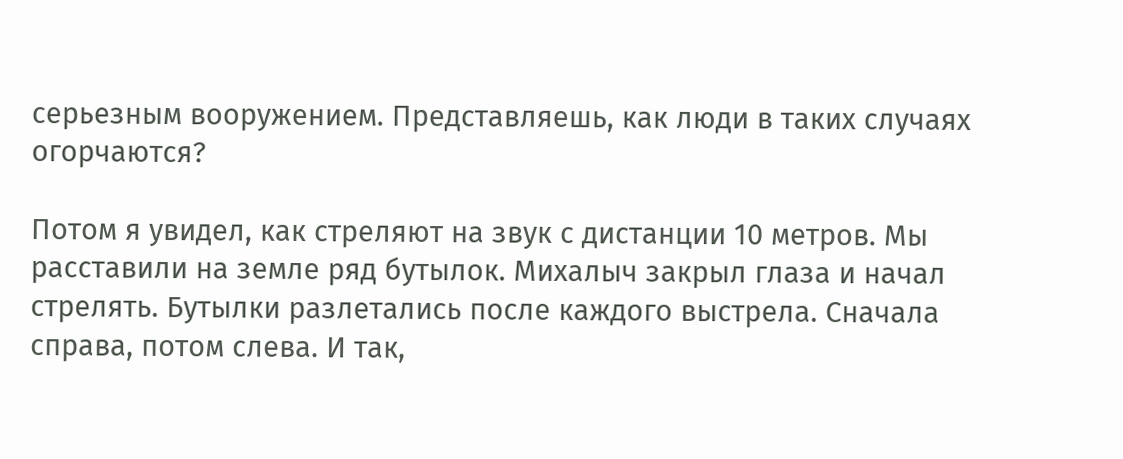серьезным вооружением. Представляешь, как люди в таких случаях огорчаются?

Потом я увидел, как стреляют на звук с дистанции 10 метров. Мы расставили на земле ряд бутылок. Михалыч закрыл глаза и начал стрелять. Бутылки разлетались после каждого выстрела. Сначала справа, потом слева. И так,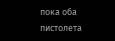пока оба пистолета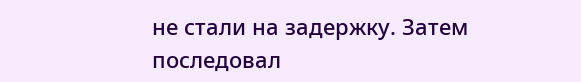не стали на задержку. Затем последовал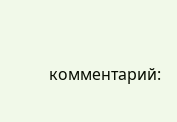комментарий: